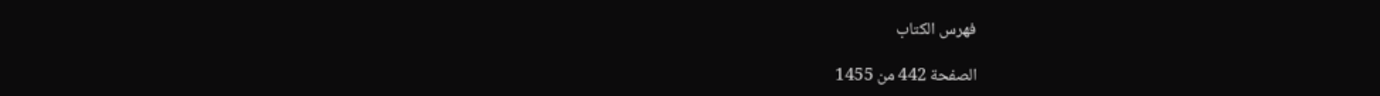فهرس الكتاب

الصفحة 442 من 1455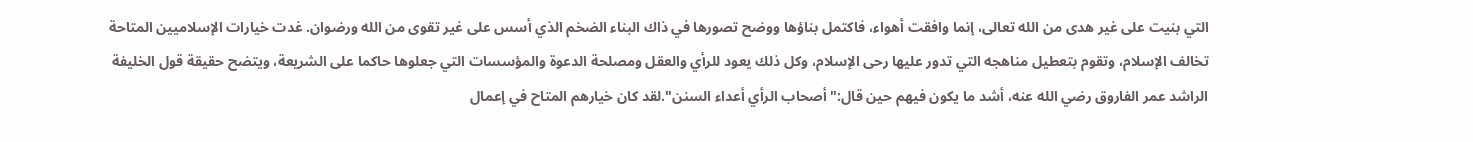التي بنيت على غير هدى من الله تعالى، إنما وافقت أهواء، فاكتمل بناؤها ووضح تصورها في ذاك البناء الضخم الذي أسس على غير تقوى من الله ورضوان. غدت خيارات الإسلاميين المتاحة تخالف الإسلام، وتقوم بتعطيل مناهجه التي تدور عليها رحى الإسلام، وكل ذلك يعود للرأي والعقل ومصلحة الدعوة والمؤسسات التي جعلوها حاكما على الشريعة، ويتضح حقيقة قول الخليفة الراشد عمر الفاروق رضي الله عنه، أشد ما يكون فيهم حين قال:"أصحاب الرأي أعداء السنن".لقد كان خيارهم المتاح في إعمال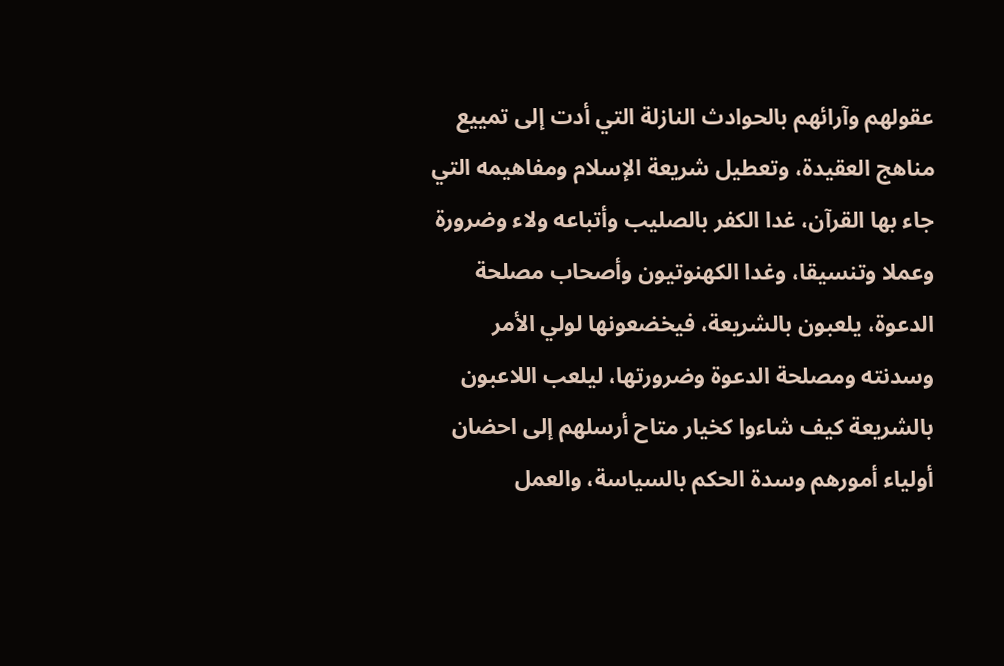عقولهم وآرائهم بالحوادث النازلة التي أدت إلى تمييع مناهج العقيدة، وتعطيل شريعة الإسلام ومفاهيمه التي جاء بها القرآن، غدا الكفر بالصليب وأتباعه ولاء وضرورة وعملا وتنسيقا، وغدا الكهنوتيون وأصحاب مصلحة الدعوة، يلعبون بالشريعة، فيخضعونها لولي الأمر وسدنته ومصلحة الدعوة وضرورتها، ليلعب اللاعبون بالشريعة كيف شاءوا كخيار متاح أرسلهم إلى احضان أولياء أمورهم وسدة الحكم بالسياسة، والعمل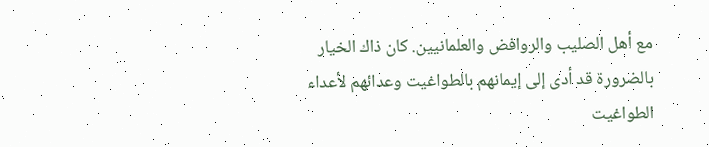مع أهل الصليب والروافض والعلمانيين. كان ذاك الخيار بالضرورة قد أدى إلى إيمانهم بالطواغيت وعدائهم لأعداء الطواغيت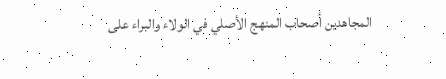المجاهدين أصحاب المنهج الأصلي في الولاء والبراء على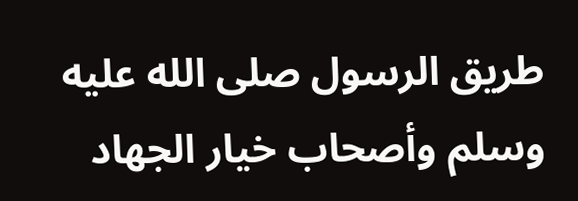طريق الرسول صلى الله عليه وسلم وأصحاب خيار الجهاد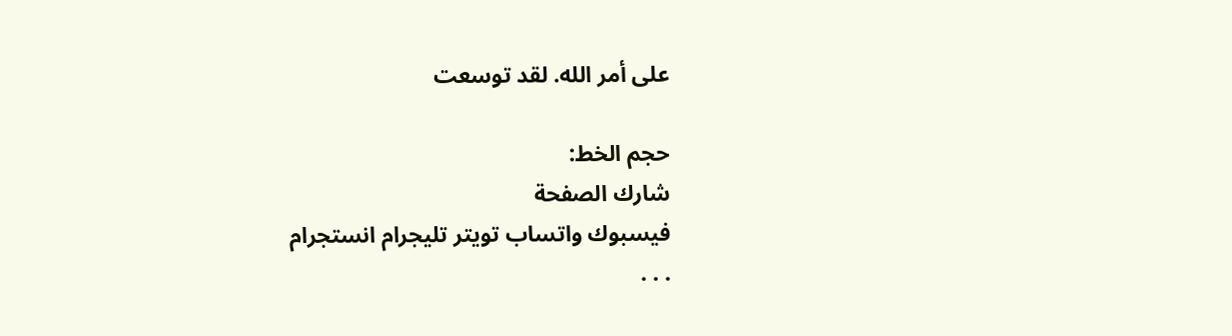على أمر الله. لقد توسعت

حجم الخط:
شارك الصفحة
فيسبوك واتساب تويتر تليجرام انستجرام
. . .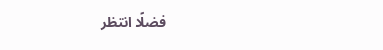فضلًا انتظر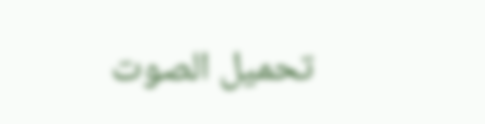تحميل الصوت